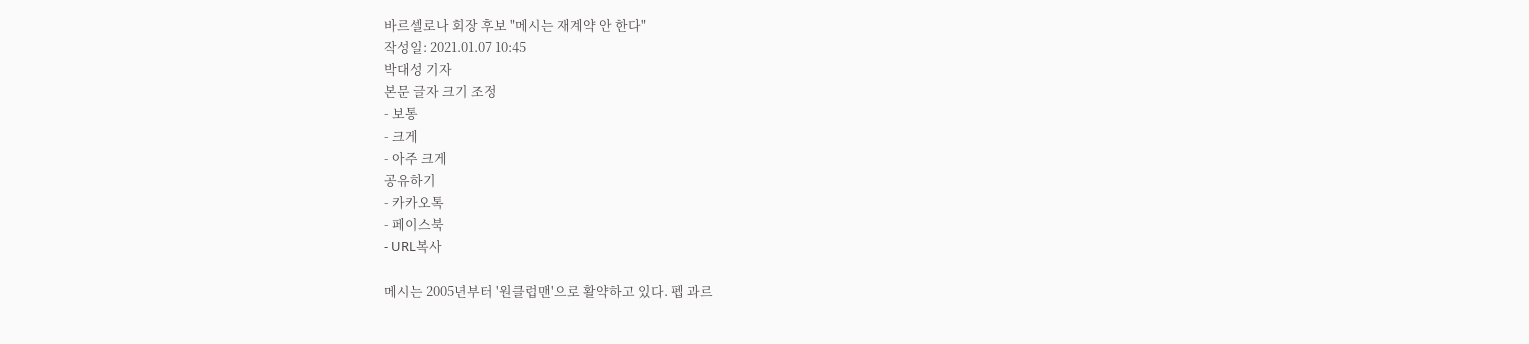바르셀로나 회장 후보 "메시는 재계약 안 한다"
작성일: 2021.01.07 10:45
박대성 기자
본문 글자 크기 조정
- 보통
- 크게
- 아주 크게
공유하기
- 카카오톡
- 페이스북
- URL복사

메시는 2005년부터 '원클럽맨'으로 활약하고 있다. 펩 과르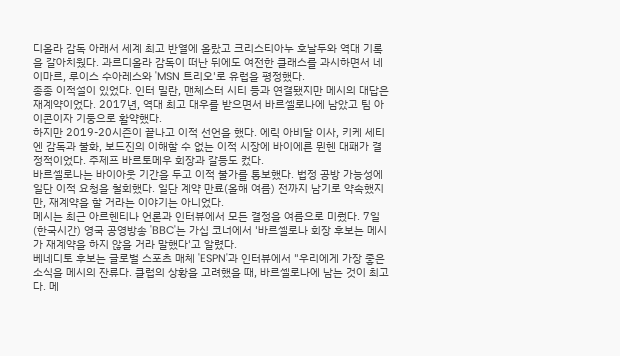디올라 감독 아래서 세계 최고 반열에 올랐고 크리스티아누 호날두와 역대 기록을 갈아치웠다. 과르디올라 감독이 떠난 뒤에도 여전한 클래스를 과시하면서 네이마르, 루이스 수아레스와 'MSN 트리오'로 유럽을 평정했다.
종종 이적설이 있었다. 인터 밀란, 맨체스터 시티 등과 연결됐지만 메시의 대답은 재계약이었다. 2017년, 역대 최고 대우를 받으면서 바르셀로나에 남았고 팀 아이콘이자 기둥으로 활약했다.
하지만 2019-20시즌이 끝나고 이적 선언을 했다. 에릭 아비달 이사, 키케 세티엔 감독과 불화, 보드진의 이해할 수 없는 이적 시장에 바이에른 뮌헨 대패가 결정적이었다. 주제프 바르토메우 회장과 갈등도 컸다.
바르셀로나는 바이아웃 기간을 두고 이적 불가를 통보했다. 법정 공방 가능성에 일단 이적 요청을 철회했다. 일단 계약 만료(올해 여름) 전까지 남기로 약속했지만, 재계약을 할 거라는 이야기는 아니었다.
메시는 최근 아르헨티나 언론과 인터뷰에서 모든 결정을 여름으로 미뤘다. 7일(한국시간) 영국 공영방송 'BBC'는 가십 코너에서 '바르셀로나 회장 후보는 메시가 재계약을 하지 않을 거라 말했다'고 알렸다.
베네디토 후보는 글로벌 스포츠 매체 'ESPN'과 인터뷰에서 "우리에게 가장 좋은 소식을 메시의 잔류다. 클럽의 상황을 고려했을 때, 바르셀로나에 남는 것이 최고다. 메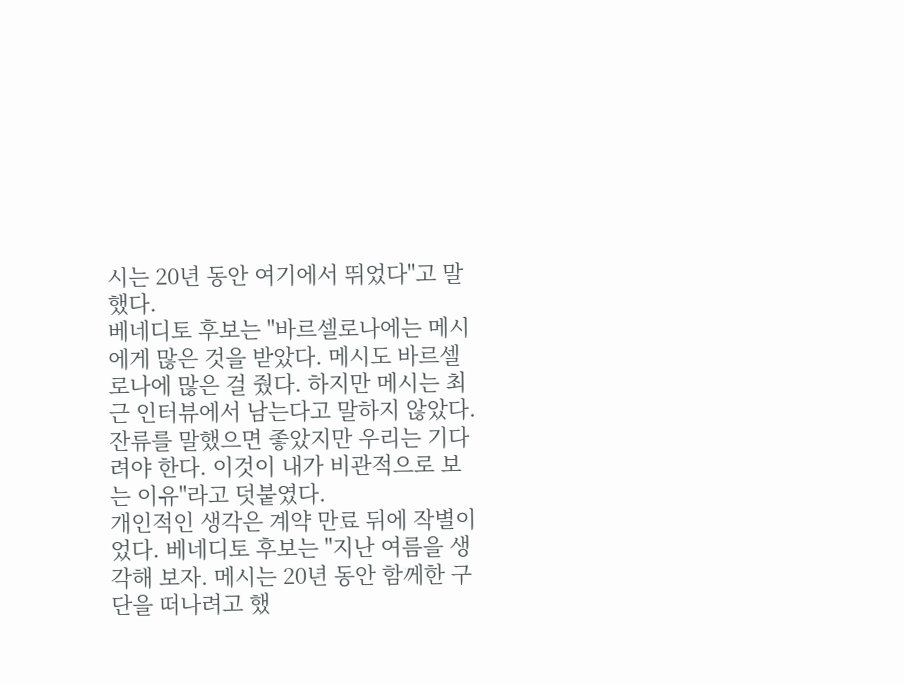시는 20년 동안 여기에서 뛰었다"고 말했다.
베네디토 후보는 "바르셀로나에는 메시에게 많은 것을 받았다. 메시도 바르셀로나에 많은 걸 줬다. 하지만 메시는 최근 인터뷰에서 남는다고 말하지 않았다. 잔류를 말했으면 좋았지만 우리는 기다려야 한다. 이것이 내가 비관적으로 보는 이유"라고 덧붙였다.
개인적인 생각은 계약 만료 뒤에 작별이었다. 베네디토 후보는 "지난 여름을 생각해 보자. 메시는 20년 동안 함께한 구단을 떠나려고 했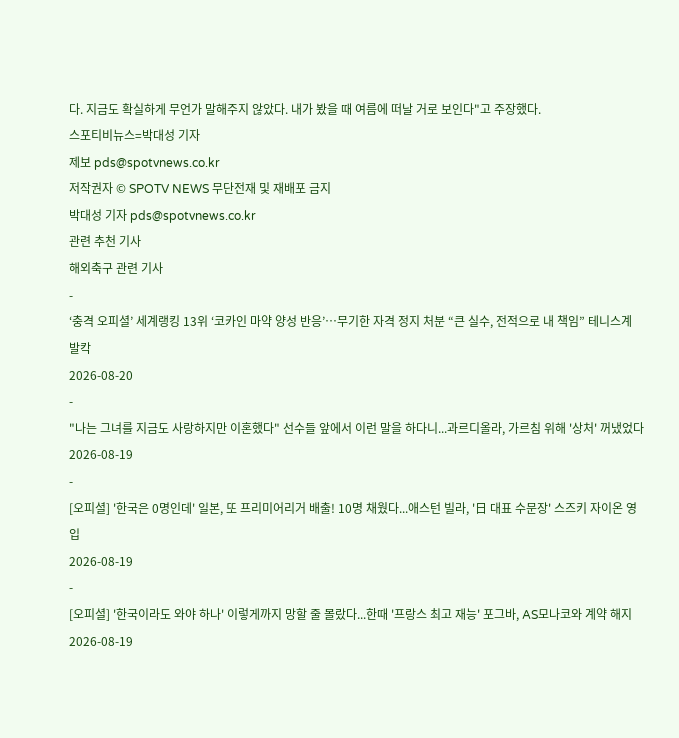다. 지금도 확실하게 무언가 말해주지 않았다. 내가 봤을 때 여름에 떠날 거로 보인다"고 주장했다.
스포티비뉴스=박대성 기자
제보 pds@spotvnews.co.kr
저작권자 © SPOTV NEWS 무단전재 및 재배포 금지
박대성 기자 pds@spotvnews.co.kr
관련 추천 기사
해외축구 관련 기사
-
‘충격 오피셜’ 세계랭킹 13위 ‘코카인 마약 양성 반응’…무기한 자격 정지 처분 “큰 실수, 전적으로 내 책임” 테니스계 발칵
2026-08-20
-
"나는 그녀를 지금도 사랑하지만 이혼했다" 선수들 앞에서 이런 말을 하다니...과르디올라, 가르침 위해 '상처' 꺼냈었다
2026-08-19
-
[오피셜] '한국은 0명인데' 일본, 또 프리미어리거 배출! 10명 채웠다...애스턴 빌라, '日 대표 수문장' 스즈키 자이온 영입
2026-08-19
-
[오피셜] '한국이라도 와야 하나' 이렇게까지 망할 줄 몰랐다...한때 '프랑스 최고 재능' 포그바, AS모나코와 계약 해지
2026-08-19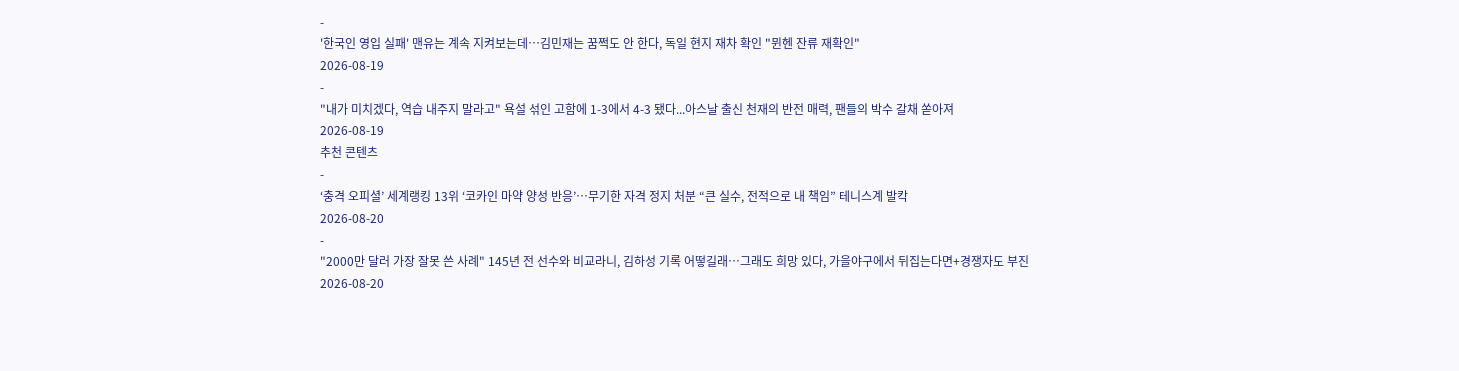-
'한국인 영입 실패' 맨유는 계속 지켜보는데…김민재는 꿈쩍도 안 한다, 독일 현지 재차 확인 "뮌헨 잔류 재확인"
2026-08-19
-
"내가 미치겠다, 역습 내주지 말라고" 욕설 섞인 고함에 1-3에서 4-3 됐다...아스날 출신 천재의 반전 매력, 팬들의 박수 갈채 쏟아져
2026-08-19
추천 콘텐츠
-
‘충격 오피셜’ 세계랭킹 13위 ‘코카인 마약 양성 반응’…무기한 자격 정지 처분 “큰 실수, 전적으로 내 책임” 테니스계 발칵
2026-08-20
-
"2000만 달러 가장 잘못 쓴 사례" 145년 전 선수와 비교라니, 김하성 기록 어떻길래…그래도 희망 있다, 가을야구에서 뒤집는다면+경쟁자도 부진
2026-08-20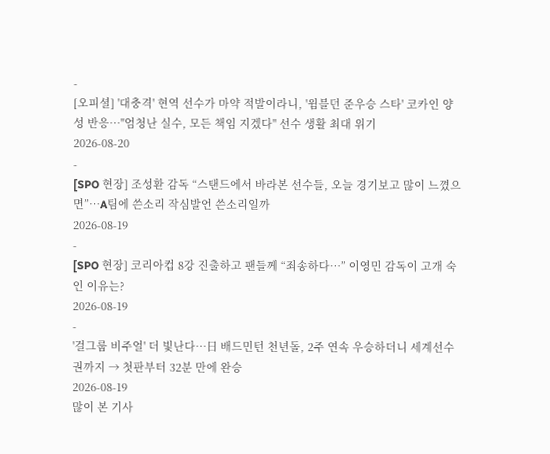-
[오피셜] '대충격' 현역 선수가 마약 적발이라니, '윔블던 준우승 스타' 코카인 양성 반응…"엄청난 실수, 모든 책임 지겠다" 선수 생활 최대 위기
2026-08-20
-
[SPO 현장] 조성환 감독 “스탠드에서 바라본 선수들, 오늘 경기보고 많이 느꼈으면”…A팀에 쓴소리 작심발언 쓴소리일까
2026-08-19
-
[SPO 현장] 코리아컵 8강 진출하고 팬들께 “죄송하다…” 이영민 감독이 고개 숙인 이유는?
2026-08-19
-
'걸그룹 비주얼' 더 빛난다…日 배드민턴 천년돌, 2주 연속 우승하더니 세계선수권까지 → 첫판부터 32분 만에 완승
2026-08-19
많이 본 기사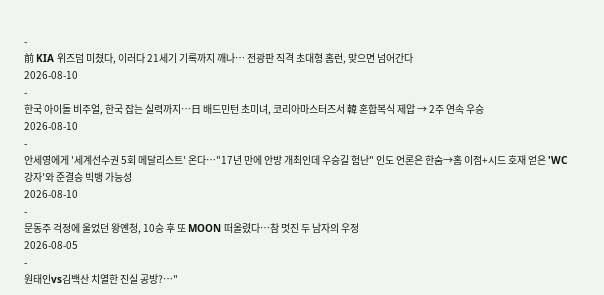-
前 KIA 위즈덤 미쳤다, 이러다 21세기 기록까지 깨나… 전광판 직격 초대형 홈런, 맞으면 넘어간다
2026-08-10
-
한국 아이돌 비주얼, 한국 잡는 실력까지…日 배드민턴 초미녀, 코리아마스터즈서 韓 혼합복식 제압 → 2주 연속 우승
2026-08-10
-
안세영에게 '세계선수권 5회 메달리스트' 온다…"17년 만에 안방 개최인데 우승길 험난" 인도 언론은 한숨→홈 이점+시드 호재 얻은 'WC 강자'와 준결승 빅뱅 가능성
2026-08-10
-
문동주 걱정에 울었던 왕옌청, 10승 후 또 MOON 떠올렸다…참 멋진 두 남자의 우정
2026-08-05
-
원태인vs김백산 치열한 진실 공방?…"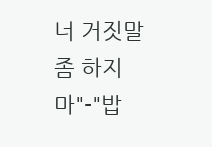너 거짓말 좀 하지 마"-"밥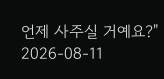언제 사주실 거예요?"
2026-08-11